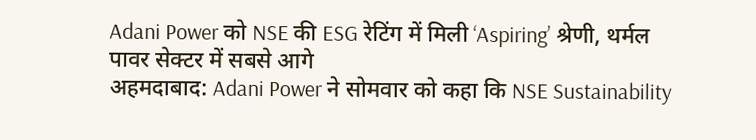Adani Power को NSE की ESG रेटिंग में मिली ‘Aspiring’ श्रेणी, थर्मल पावर सेक्टर में सबसे आगे
अहमदाबाद: Adani Power ने सोमवार को कहा कि NSE Sustainability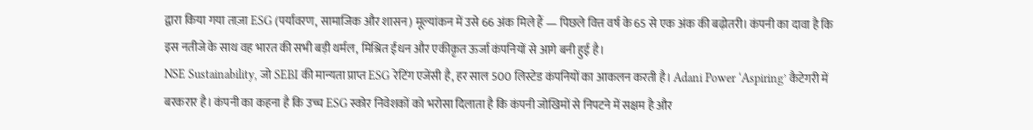द्वारा किया गया ताज़ा ESG (पर्यावरण, सामाजिक और शासन) मूल्यांकन में उसे 66 अंक मिले हैं — पिछले वित्त वर्ष के 65 से एक अंक की बढ़ोतरी। कंपनी का दावा है कि इस नतीजे के साथ वह भारत की सभी बड़ी थर्मल, मिश्रित ईंधन और एकीकृत ऊर्जा कंपनियों से आगे बनी हुई है।
NSE Sustainability, जो SEBI की मान्यता प्राप्त ESG रेटिंग एजेंसी है, हर साल 500 लिस्टेड कंपनियों का आकलन करती है। Adani Power ‘Aspiring’ कैटेगरी में बरकरार है। कंपनी का कहना है कि उच्च ESG स्कोर निवेशकों को भरोसा दिलाता है कि कंपनी जोखिमों से निपटने में सक्षम है और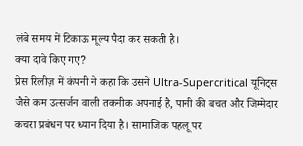लंबे समय में टिकाऊ मूल्य पैदा कर सकती है।
क्या दावे किए गए?
प्रेस रिलीज़ में कंपनी ने कहा कि उसने Ultra-Supercritical यूनिट्स जैसे कम उत्सर्जन वाली तकनीक अपनाई है, पानी की बचत और जिम्मेदार कचरा प्रबंधन पर ध्यान दिया है। सामाजिक पहलू पर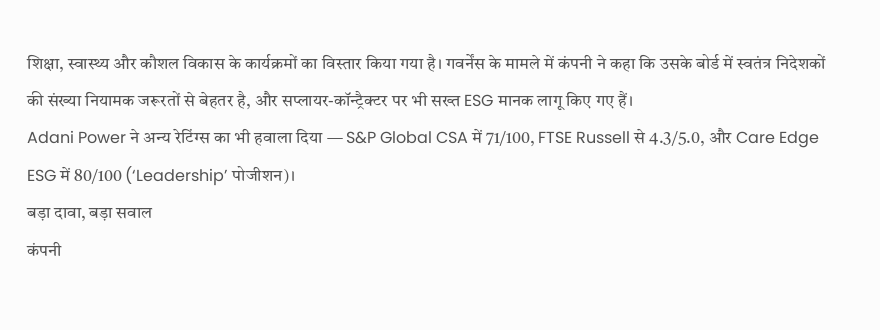शिक्षा, स्वास्थ्य और कौशल विकास के कार्यक्रमों का विस्तार किया गया है। गवर्नेंस के मामले में कंपनी ने कहा कि उसके बोर्ड में स्वतंत्र निदेशकों की संख्या नियामक जरूरतों से बेहतर है, और सप्लायर-कॉन्ट्रैक्टर पर भी सख्त ESG मानक लागू किए गए हैं।
Adani Power ने अन्य रेटिंग्स का भी हवाला दिया — S&P Global CSA में 71/100, FTSE Russell से 4.3/5.0, और Care Edge ESG में 80/100 (‘Leadership’ पोजीशन)।
बड़ा दावा, बड़ा सवाल
कंपनी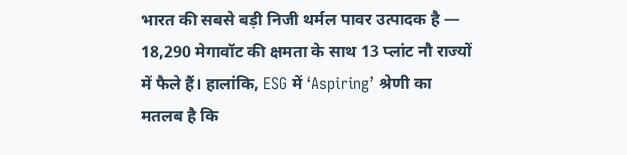भारत की सबसे बड़ी निजी थर्मल पावर उत्पादक है — 18,290 मेगावॉट की क्षमता के साथ 13 प्लांट नौ राज्यों में फैले हैं। हालांकि, ESG में ‘Aspiring’ श्रेणी का मतलब है कि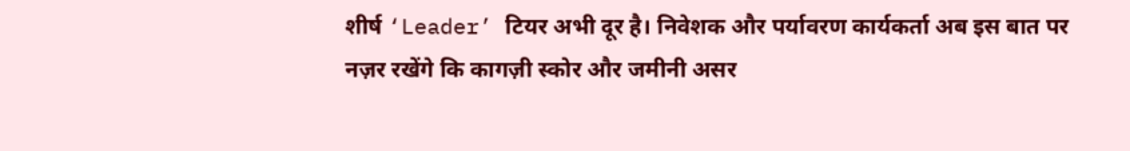शीर्ष ‘Leader’ टियर अभी दूर है। निवेशक और पर्यावरण कार्यकर्ता अब इस बात पर नज़र रखेंगे कि कागज़ी स्कोर और जमीनी असर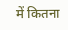में कितना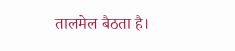तालमेल बैठता है।